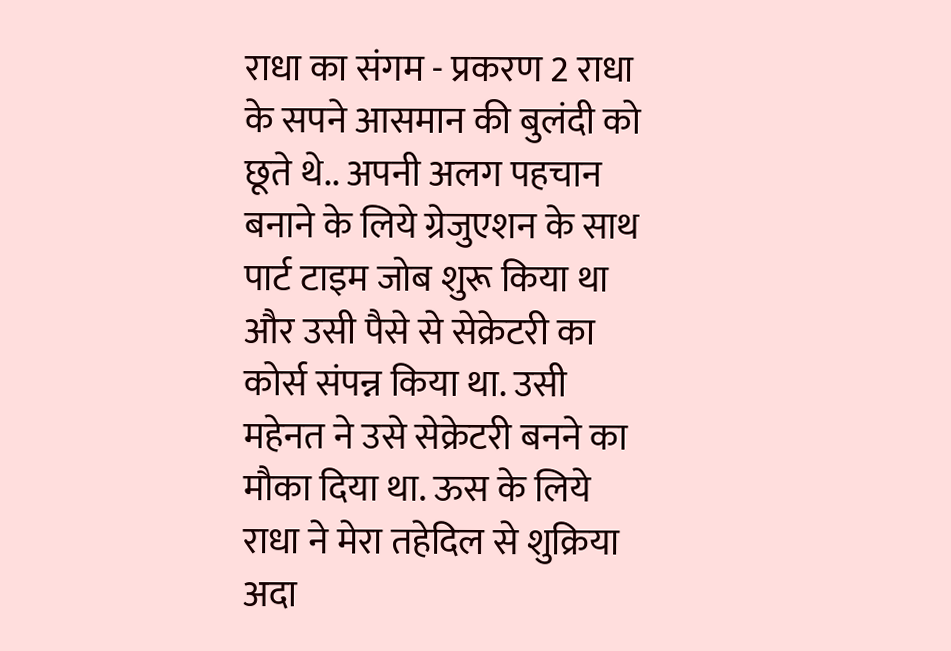राधा का संगम - प्रकरण 2 राधा के सपने आसमान की बुलंदी को छूते थे.. अपनी अलग पहचान बनाने के लिये ग्रेजुएशन के साथ पार्ट टाइम जोब शुरू किया था और उसी पैसे से सेक्रेटरी का कोर्स संपन्न किया था. उसी महेनत ने उसे सेक्रेटरी बनने का मौका दिया था. ऊस के लिये राधा ने मेरा तहेदिल से शुक्रिया अदा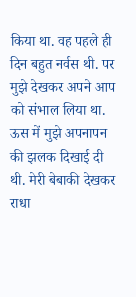किया था. वह पहले ही दिन बहुत नर्वस थी. पर मुझे देखकर अपने आप को संभाल लिया था. ऊस में मुझे अपनापन की झलक दिखाई दी थी. मेरी बेबाकी देखकर राधा